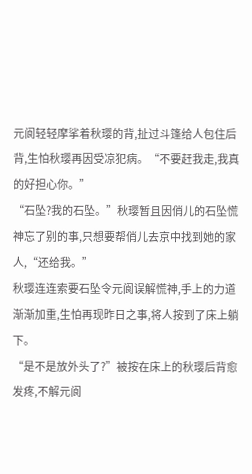元阆轻轻摩挲着秋璎的背,扯过斗篷给人包住后背,生怕秋璎再因受凉犯病。“不要赶我走,我真的好担心你。”
“石坠?我的石坠。”秋璎暂且因俏儿的石坠慌神忘了别的事,只想要帮俏儿去京中找到她的家人,“还给我。”
秋璎连连索要石坠令元阆误解慌神,手上的力道渐渐加重,生怕再现昨日之事,将人按到了床上躺下。
“是不是放外头了?”被按在床上的秋璎后背愈发疼,不解元阆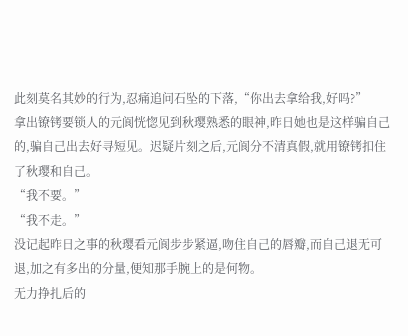此刻莫名其妙的行为,忍痛追问石坠的下落,“你出去拿给我,好吗?”
拿出镣铐要锁人的元阆恍惚见到秋璎熟悉的眼神,昨日她也是这样骗自己的,骗自己出去好寻短见。迟疑片刻之后,元阆分不清真假,就用镣铐扣住了秋璎和自己。
“我不要。”
“我不走。”
没记起昨日之事的秋璎看元阆步步紧逼,吻住自己的唇瓣,而自己退无可退,加之有多出的分量,便知那手腕上的是何物。
无力挣扎后的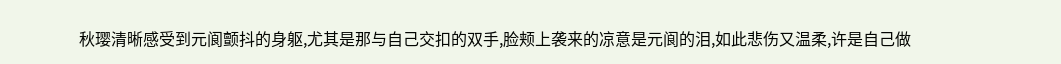秋璎清晰感受到元阆颤抖的身躯,尤其是那与自己交扣的双手,脸颊上袭来的凉意是元阆的泪,如此悲伤又温柔,许是自己做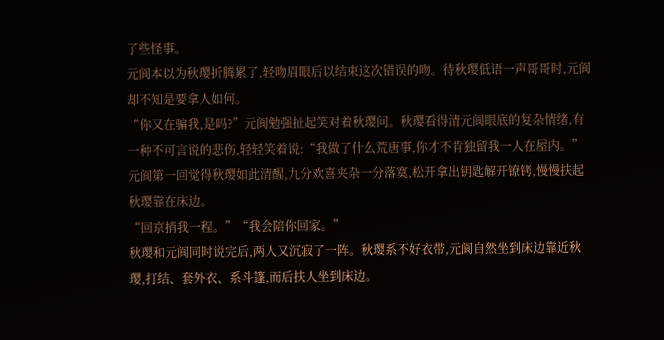了些怪事。
元阆本以为秋璎折腾累了,轻吻眉眼后以结束这次错误的吻。待秋璎低语一声哥哥时,元阆却不知是要拿人如何。
“你又在骗我,是吗?”元阆勉强扯起笑对着秋璎问。秋璎看得清元阆眼底的复杂情绪,有一种不可言说的悲伤,轻轻笑着说:“我做了什么荒唐事,你才不肯独留我一人在屋内。”
元阆第一回觉得秋璎如此清醒,九分欢喜夹杂一分落寞,松开拿出钥匙解开镣铐,慢慢扶起秋璎靠在床边。
“回京捎我一程。”“我会陪你回家。”
秋璎和元阆同时说完后,两人又沉寂了一阵。秋璎系不好衣带,元阆自然坐到床边靠近秋璎,打结、套外衣、系斗篷,而后扶人坐到床边。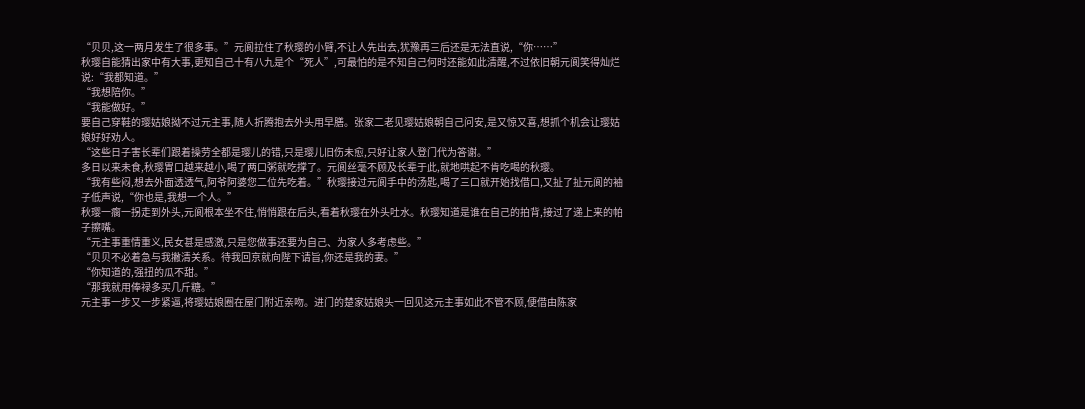“贝贝,这一两月发生了很多事。”元阆拉住了秋璎的小臂,不让人先出去,犹豫再三后还是无法直说,“你……”
秋璎自能猜出家中有大事,更知自己十有八九是个“死人”,可最怕的是不知自己何时还能如此清醒,不过依旧朝元阆笑得灿烂说:“我都知道。”
“我想陪你。”
“我能做好。”
要自己穿鞋的璎姑娘拗不过元主事,随人折腾抱去外头用早膳。张家二老见璎姑娘朝自己问安,是又惊又喜,想抓个机会让璎姑娘好好劝人。
“这些日子害长辈们跟着操劳全都是璎儿的错,只是璎儿旧伤未愈,只好让家人登门代为答谢。”
多日以来未食,秋璎胃口越来越小,喝了两口粥就吃撑了。元阆丝毫不顾及长辈于此,就地哄起不肯吃喝的秋璎。
“我有些闷,想去外面透透气,阿爷阿婆您二位先吃着。”秋璎接过元阆手中的汤匙,喝了三口就开始找借口,又扯了扯元阆的袖子低声说,“你也是,我想一个人。”
秋璎一瘸一拐走到外头,元阆根本坐不住,悄悄跟在后头,看着秋璎在外头吐水。秋璎知道是谁在自己的拍背,接过了递上来的帕子擦嘴。
“元主事重情重义,民女甚是感激,只是您做事还要为自己、为家人多考虑些。”
“贝贝不必着急与我撇清关系。待我回京就向陛下请旨,你还是我的妻。”
“你知道的,强扭的瓜不甜。”
“那我就用俸禄多买几斤糖。”
元主事一步又一步紧逼,将璎姑娘圈在屋门附近亲吻。进门的楚家姑娘头一回见这元主事如此不管不顾,便借由陈家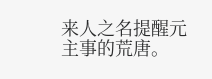来人之名提醒元主事的荒唐。